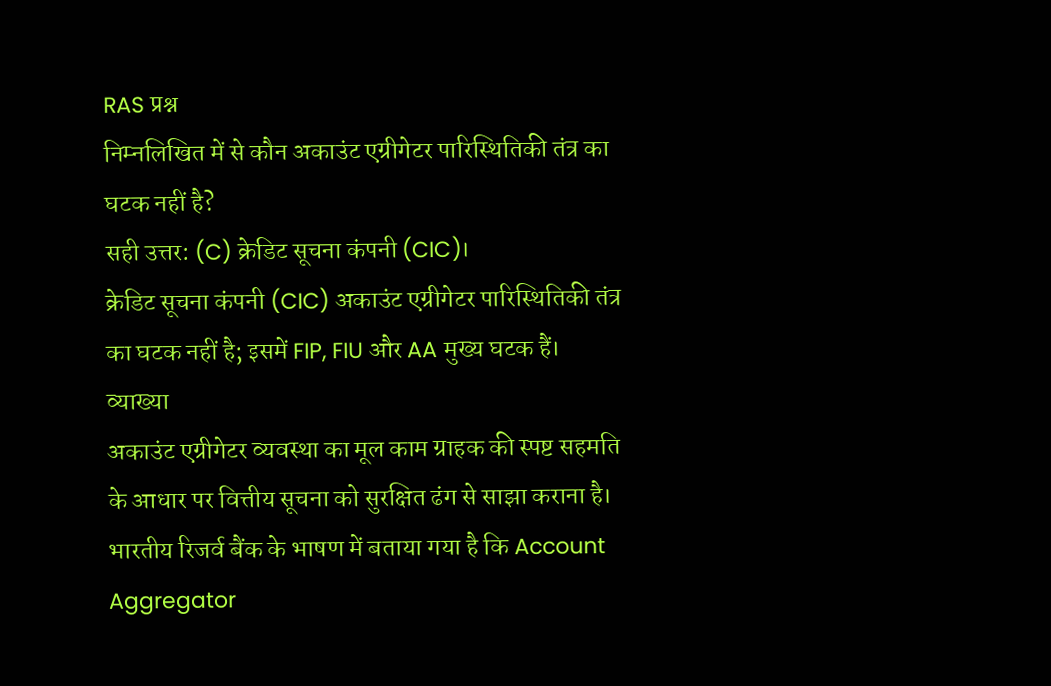RAS प्रश्न
निम्नलिखित में से कौन अकाउंट एग्रीगेटर पारिस्थितिकी तंत्र का घटक नहीं है?
सही उत्तर: (C) क्रेडिट सूचना कंपनी (CIC)।
क्रेडिट सूचना कंपनी (CIC) अकाउंट एग्रीगेटर पारिस्थितिकी तंत्र का घटक नहीं है; इसमें FIP, FIU और AA मुख्य घटक हैं।
व्याख्या
अकाउंट एग्रीगेटर व्यवस्था का मूल काम ग्राहक की स्पष्ट सहमति के आधार पर वित्तीय सूचना को सुरक्षित ढंग से साझा कराना है। भारतीय रिजर्व बैंक के भाषण में बताया गया है कि Account Aggregator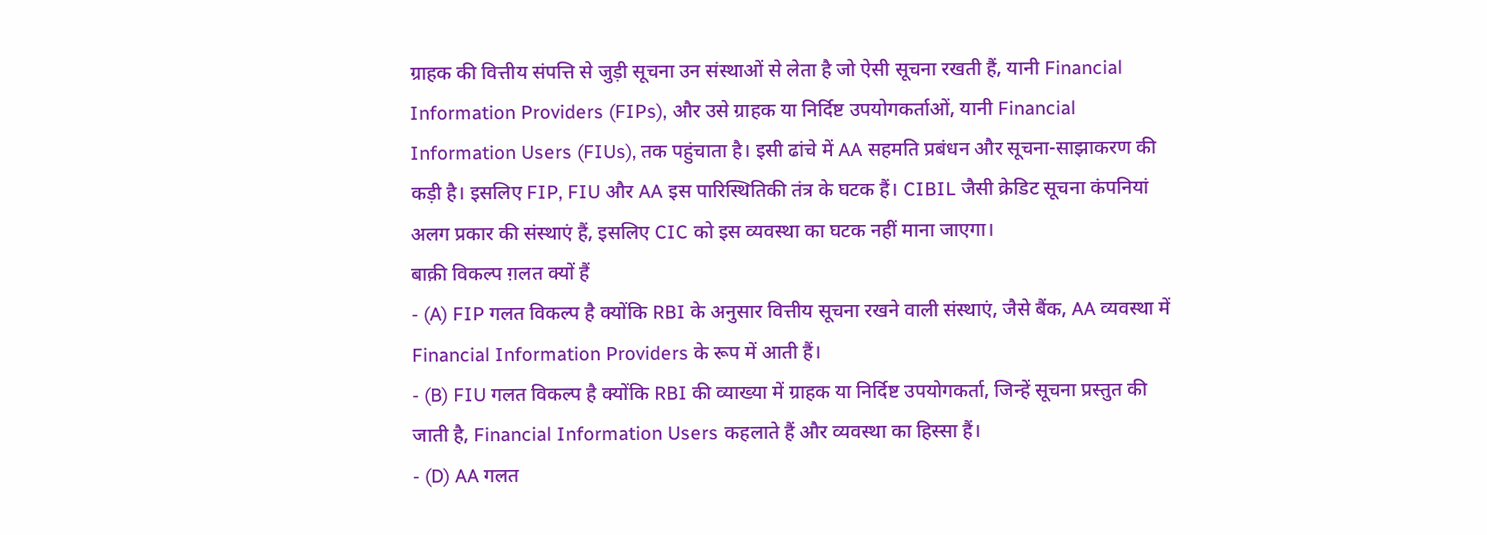ग्राहक की वित्तीय संपत्ति से जुड़ी सूचना उन संस्थाओं से लेता है जो ऐसी सूचना रखती हैं, यानी Financial Information Providers (FIPs), और उसे ग्राहक या निर्दिष्ट उपयोगकर्ताओं, यानी Financial Information Users (FIUs), तक पहुंचाता है। इसी ढांचे में AA सहमति प्रबंधन और सूचना-साझाकरण की कड़ी है। इसलिए FIP, FIU और AA इस पारिस्थितिकी तंत्र के घटक हैं। CIBIL जैसी क्रेडिट सूचना कंपनियां अलग प्रकार की संस्थाएं हैं, इसलिए CIC को इस व्यवस्था का घटक नहीं माना जाएगा।
बाक़ी विकल्प ग़लत क्यों हैं
- (A) FIP गलत विकल्प है क्योंकि RBI के अनुसार वित्तीय सूचना रखने वाली संस्थाएं, जैसे बैंक, AA व्यवस्था में Financial Information Providers के रूप में आती हैं।
- (B) FIU गलत विकल्प है क्योंकि RBI की व्याख्या में ग्राहक या निर्दिष्ट उपयोगकर्ता, जिन्हें सूचना प्रस्तुत की जाती है, Financial Information Users कहलाते हैं और व्यवस्था का हिस्सा हैं।
- (D) AA गलत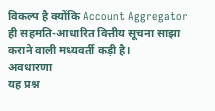विकल्प है क्योंकि Account Aggregator ही सहमति-आधारित वित्तीय सूचना साझा कराने वाली मध्यवर्ती कड़ी है।
अवधारणा
यह प्रश्न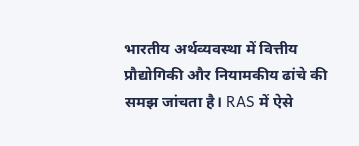भारतीय अर्थव्यवस्था में वित्तीय प्रौद्योगिकी और नियामकीय ढांचे की समझ जांचता है। RAS में ऐसे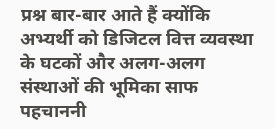प्रश्न बार-बार आते हैं क्योंकि अभ्यर्थी को डिजिटल वित्त व्यवस्था के घटकों और अलग-अलग संस्थाओं की भूमिका साफ पहचाननी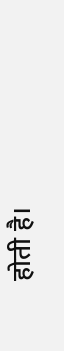होती है।